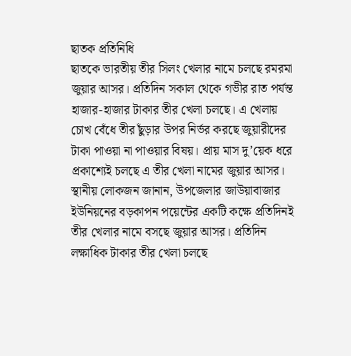ছাতক প্রতিনিধি
ছাতকে ভারতীয় তীর সিলং খেলার নামে চলছে রমরমা জুয়ার আসর। প্রতিদিন সকাল থেকে গভীর রাত পর্যন্ত হাজার-হাজার টাকার তীর খেলা চলছে। এ খেলায় চোখ বেঁধে তীর ছুঁড়ার উপর নির্ভর করছে জুয়ারীদের টাকা পাওয়া না পাওয়ার বিষয়। প্রায় মাস দু’য়েক ধরে প্রকাশ্যেই চলছে এ তীর খেলা নামের জুয়ার আসর।
স্থানীয় লোকজন জানান, উপজেলার জাউয়াবাজার ইউনিয়নের বড়কাপন পয়েন্টের একটি কক্ষে প্রতিদিনই তীর খেলার নামে বসছে জুয়ার আসর। প্রতিদিন লক্ষাধিক টাকার তীর খেলা চলছে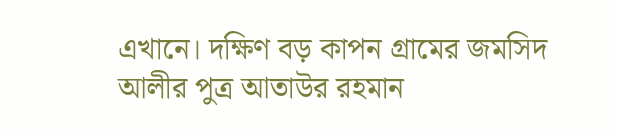এখানে। দক্ষিণ বড় কাপন গ্রামের জমসিদ আলীর পুত্র আতাউর রহমান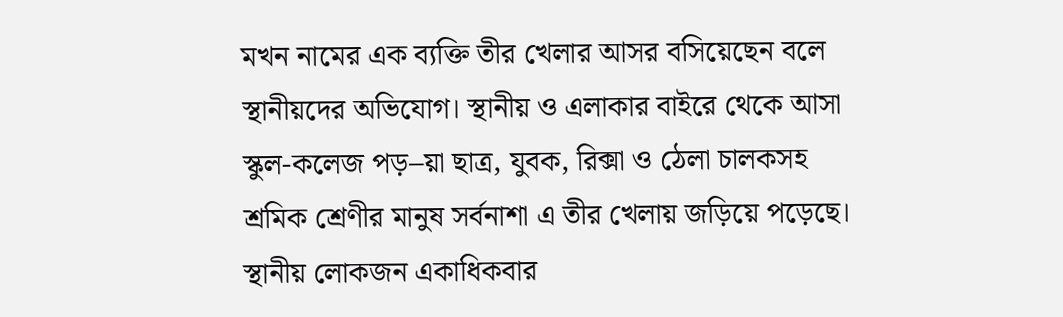মখন নামের এক ব্যক্তি তীর খেলার আসর বসিয়েছেন বলে স্থানীয়দের অভিযোগ। স্থানীয় ও এলাকার বাইরে থেকে আসা স্কুল-কলেজ পড়–য়া ছাত্র, যুবক, রিক্সা ও ঠেলা চালকসহ শ্রমিক শ্রেণীর মানুষ সর্বনাশা এ তীর খেলায় জড়িয়ে পড়েছে। স্থানীয় লোকজন একাধিকবার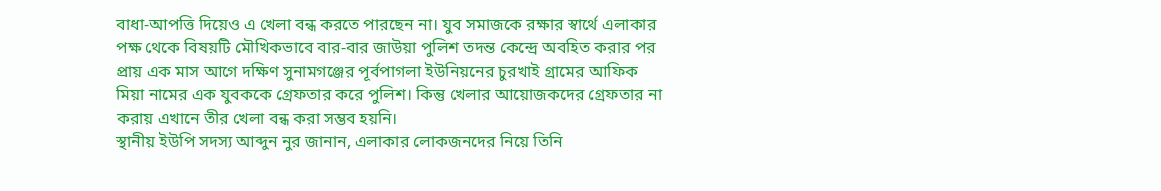বাধা-আপত্তি দিয়েও এ খেলা বন্ধ করতে পারছেন না। যুব সমাজকে রক্ষার স্বার্থে এলাকার পক্ষ থেকে বিষয়টি মৌখিকভাবে বার-বার জাউয়া পুলিশ তদন্ত কেন্দ্রে অবহিত করার পর প্রায় এক মাস আগে দক্ষিণ সুনামগঞ্জের পূর্বপাগলা ইউনিয়নের চুরখাই গ্রামের আফিক মিয়া নামের এক যুবককে গ্রেফতার করে পুলিশ। কিন্তু খেলার আয়োজকদের গ্রেফতার না করায় এখানে তীর খেলা বন্ধ করা সম্ভব হয়নি।
স্থানীয় ইউপি সদস্য আব্দুন নুর জানান, এলাকার লোকজনদের নিয়ে তিনি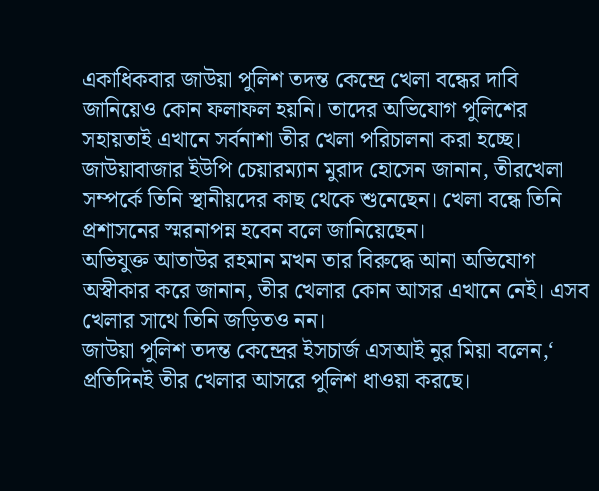একাধিকবার জাউয়া পুলিশ তদন্ত কেন্দ্রে খেলা বন্ধের দাবি জানিয়েও কোন ফলাফল হয়নি। তাদের অভিযোগ পুলিশের সহায়তাই এখানে সর্বনাশা তীর খেলা পরিচালনা করা হচ্ছে।
জাউয়াবাজার ইউপি চেয়ারম্যান মুরাদ হোসেন জানান, তীরখেলা সম্পর্কে তিনি স্থানীয়দের কাছ থেকে শুনেছেন। খেলা বন্ধে তিনি প্রশাসনের স্মরনাপন্ন হবেন বলে জানিয়েছেন।
অভিযুক্ত আতাউর রহমান মখন তার বিরুদ্ধে আনা অভিযোগ অস্বীকার করে জানান, তীর খেলার কোন আসর এখানে নেই। এসব খেলার সাথে তিনি জড়িতও নন।
জাউয়া পুলিশ তদন্ত কেন্দ্রের ইসচার্জ এসআই নুর মিয়া বলেন,‘ প্রতিদিনই তীর খেলার আসরে পুলিশ ধাওয়া করছে।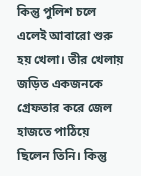কিন্তু পুলিশ চলে এলেই আবারো শুরু হয় খেলা। তীর খেলায় জড়িত একজনকে গ্রেফতার করে জেল হাজতে পাঠিয়ে ছিলেন তিনি। কিন্তু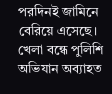পরদিনই জামিনে বেরিয়ে এসেছে। খেলা বন্ধে পুলিশি অভিযান অব্যাহত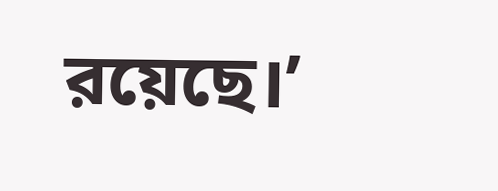রয়েছে।’